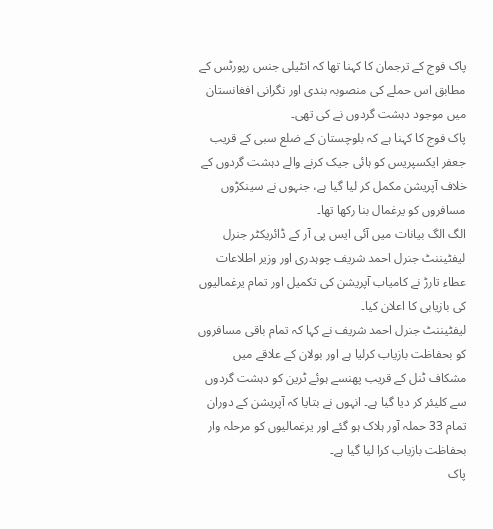پاک فوج کے ترجمان کا کہنا تھا کہ انٹیلی جنس رپورٹس کے مطابق اس حملے کی منصوبہ بندی اور نگرانی افغانستان میں موجود دہشت گردوں نے کی تھی۔
پاک فوج کا کہنا ہے کہ بلوچستان کے ضلع سبی کے قریب جعفر ایکسپریس کو ہائی جیک کرنے والے دہشت گردوں کے خلاف آپریشن مکمل کر لیا گیا ہے، جنہوں نے سینکڑوں مسافروں کو یرغمال بنا رکھا تھا۔
الگ الگ بیانات میں آئی ایس پی آر کے ڈائریکٹر جنرل لیفٹیننٹ جنرل احمد شریف چوہدری اور وزیر اطلاعات عطاء تارڑ نے کامیاب آپریشن کی تکمیل اور تمام یرغمالیوں کی بازیابی کا اعلان کیا۔
لیفٹیننٹ جنرل احمد شریف نے کہا کہ تمام باقی مسافروں کو بحفاظت بازیاب کرلیا ہے اور بولان کے علاقے میں مشکاف ٹنل کے قریب پھنسے ہوئے ٹرین کو دہشت گردوں سے کلیئر کر دیا گیا ہے۔ انہوں نے بتایا کہ آپریشن کے دوران تمام 33 حملہ آور ہلاک ہو گئے اور یرغمالیوں کو مرحلہ وار بحفاظت بازیاب کرا لیا گیا ہے۔
پاک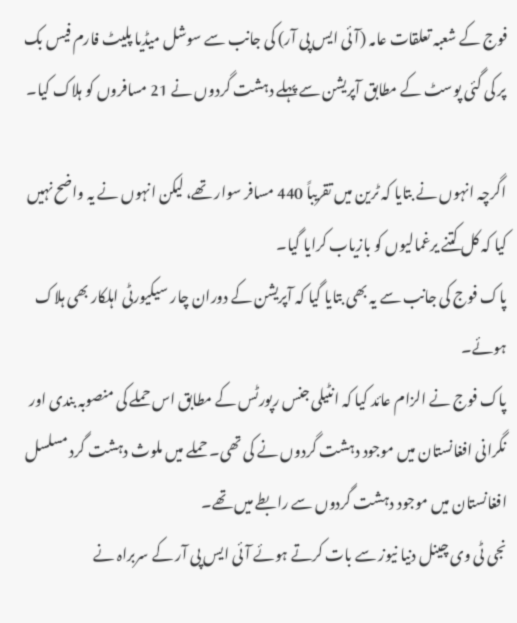فوج کے شعبہ تعلقات عامہ (آئی ایس پی آر) کی جانب سے سوشل میڈیا پلیٹ فارم فیس بک پر کی گئی پوسٹ کے مطابق آپریشن سے پہلے دہشت گردوں نے 21 مسافروں کو ہلاک کیا۔

اگرچہ انہوں نے بتایا کہ ٹرین میں تقریباً 440 مسافر سوار تھے، لیکن انہوں نے یہ واضح نہیں کیا کہ کل کتنے یرغمالیوں کو بازیاب کرایا گیا۔
پاک فوج کی جانب سے یہ بھی بتایا گیا کہ آپریشن کے دوران چار سیکیورٹی اہلکار بھی ہلاک ہوئے۔
پاک فوج نے الزام عائد کیا کہ انٹیلی جنس رپورٹس کے مطابق اس حملے کی منصوبہ بندی اور نگرانی افغانستان میں موجود دہشت گردوں نے کی تھی۔ حملے میں ملوث دہشت گرد مسلسل افغانستان میں موجود دہشت گردوں سے رابطے میں تھے۔
نجی ٹی وی چینل دنیا نیوز سے بات کرتے ہوئے آئی ایس پی آر کے سربراہ نے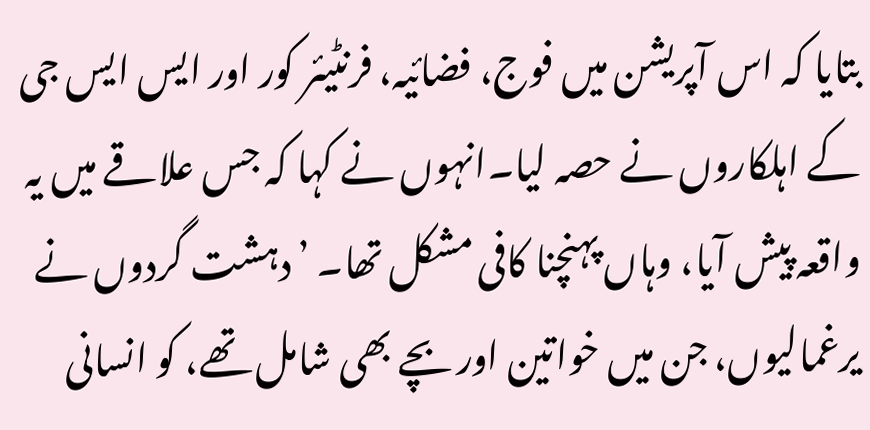بتایا کہ اس آپریشن میں فوج، فضائیہ، فرنٹیئر کور اور ایس ایس جی کے اہلکاروں نے حصہ لیا۔انہوں نے کہا کہ جس علاقے میں یہ واقعہ پیش آیا، وہاں پہنچنا کافی مشکل تھا۔ ’دہشت گردوں نے یرغمالیوں، جن میں خواتین اور بچے بھی شامل تھے، کو انسانی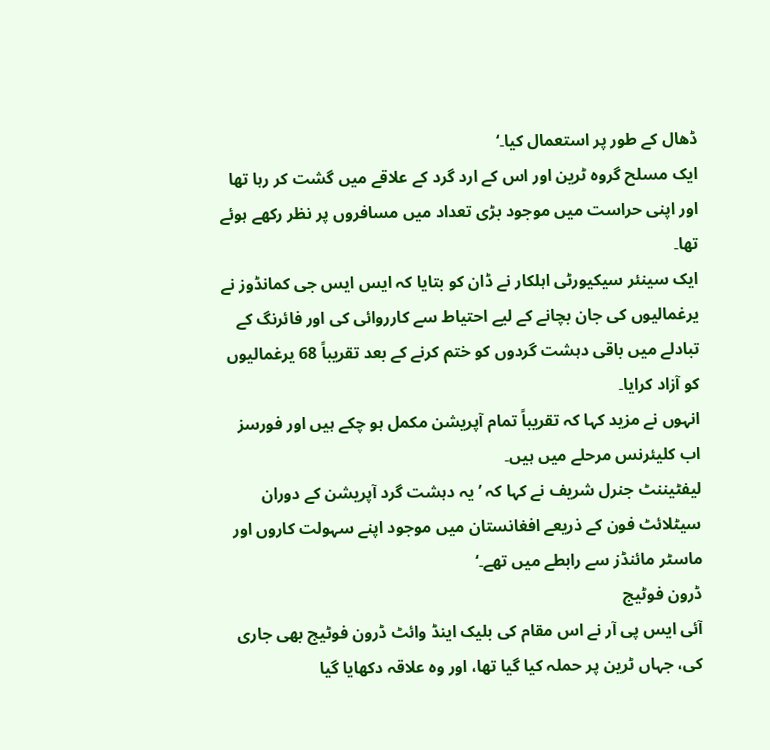ڈھال کے طور پر استعمال کیا۔‘
ایک مسلح گروہ ٹرین اور اس کے ارد گرد کے علاقے میں گشت کر رہا تھا اور اپنی حراست میں موجود بڑی تعداد میں مسافروں پر نظر رکھے ہوئے تھا۔
ایک سینئر سیکیورٹی اہلکار نے ڈان کو بتایا کہ ایس ایس جی کمانڈوز نے یرغمالیوں کی جان بچانے کے لیے احتیاط سے کارروائی کی اور فائرنگ کے تبادلے میں باقی دہشت گردوں کو ختم کرنے کے بعد تقریباً 68 یرغمالیوں کو آزاد کرایا۔
انہوں نے مزید کہا کہ تقریباً تمام آپریشن مکمل ہو چکے ہیں اور فورسز اب کلیئرنس مرحلے میں ہیں۔
لیفٹیننٹ جنرل شریف نے کہا کہ ’یہ دہشت گرد آپریشن کے دوران سیٹلائٹ فون کے ذریعے افغانستان میں موجود اپنے سہولت کاروں اور ماسٹر مائنڈز سے رابطے میں تھے۔‘
ڈرون فوٹیج
آئی ایس پی آر نے اس مقام کی بلیک اینڈ وائٹ ڈرون فوٹیج بھی جاری کی، جہاں ٹرین پر حملہ کیا گیا تھا، اور وہ علاقہ دکھایا گیا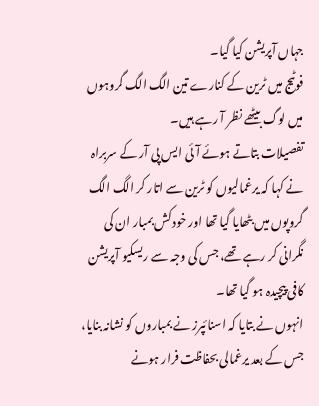جہاں آپریشن کیا گیا۔
فوٹیج میں ٹرین کے کنارے تین الگ الگ گروہوں میں لوگ بیٹھے نظر آ رہے ہیں۔
تفصیلات بتاتے ہوئے آئی ایس پی آر کے سربراہ نے کہا کہ یرغمالیوں کو ٹرین سے اتار کر الگ الگ گروپوں میں بٹھایا گیا تھا اور خودکش بمبار ان کی نگرانی کر رہے تھے، جس کی وجہ سے ریسکیو آپریشن کافی پیچیدہ ہو گیا تھا۔
انہوں نے بتایا کہ اسنائپرز نے بمباروں کو نشانہ بنایا، جس کے بعد یرغمالی بحفاظت فرار ہونے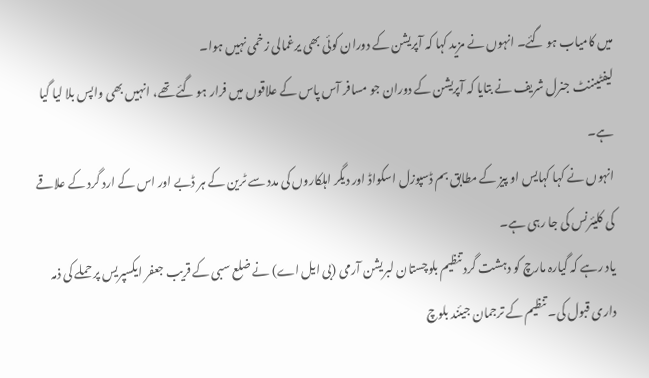میں کامیاب ہو گئے۔ انہوں نے مزید کہا کہ آپریشن کے دوران کوئی بھی یرغمالی زخمی نہیں ہوا۔
لیفٹیننٹ جنرل شریف نے بتایا کہ آپریشن کے دوران جو مسافر آس پاس کے علاقوں میں فرار ہو گئے تھے، انہیں بھی واپس بلا لیا گیا ہے۔
انہوں نے کہا کہایس او پیز کے مطابق بم ڈسپوزل اسکواڈ اور دیگر اہلکاروں کی مدد سے ٹرین کے ہر ڈبے اور اس کے ارد گرد کے علاقے کی کلیئرنس کی جا رہی ہے۔
یاد رہے کہ گیارہ مارچ کو دہشت گرد تنظیم بلوچستان لبریشن آرمی (بی ایل اے) نے ضلع سبی کے قریب جعفر ایکسپریس پر حملے کی ذمہ داری قبول کی۔ تنظیم کے ترجمان جیئند بلوچ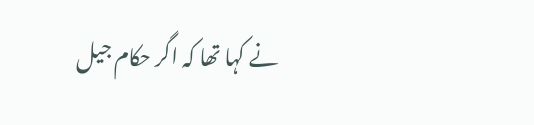نے کہا تھا کہ اگر حکام جیل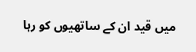میں قید ان کے ساتھیوں کو رہا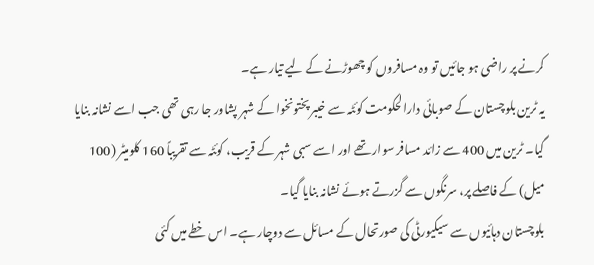کرنے پر راضی ہو جائیں تو وہ مسافروں کو چھوڑنے کے لیے تیار ہے۔
یہ ٹرین بلوچستان کے صوبائی دارالحکومت کوئٹہ سے خیبر پختونخوا کے شہر پشاور جا رہی تھی جب اسے نشانہ بنایا گیا۔ ٹرین میں 400 سے زائد مسافر سوار تھے اور اسے سبی شہر کے قریب، کوئٹہ سے تقریباً 160 کلومیٹر (100 میل) کے فاصلے پر، سرنگوں سے گزرتے ہوئے نشانہ بنایا گیا۔
بلوچستان دہائیوں سے سیکیورٹی کی صورتحال کے مسائل سے دوچار ہے۔ اس خطے میں کئی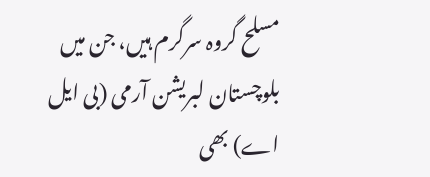مسلح گروہ سرگرم ہیں، جن میں بلوچستان لبریشن آرمی (بی ایل اے) بھی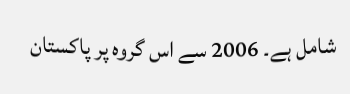شامل ہے۔ 2006 سے اس گروہ پر پاکستان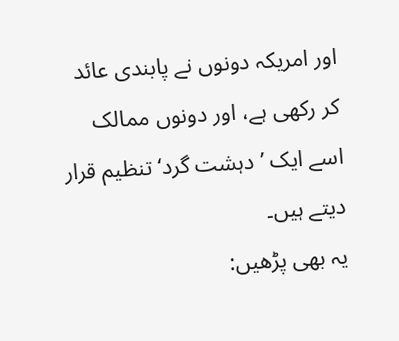اور امریکہ دونوں نے پابندی عائد کر رکھی ہے، اور دونوں ممالک اسے ایک ’دہشت گرد‘ تنظیم قرار دیتے ہیں۔
یہ بھی پڑھیں: